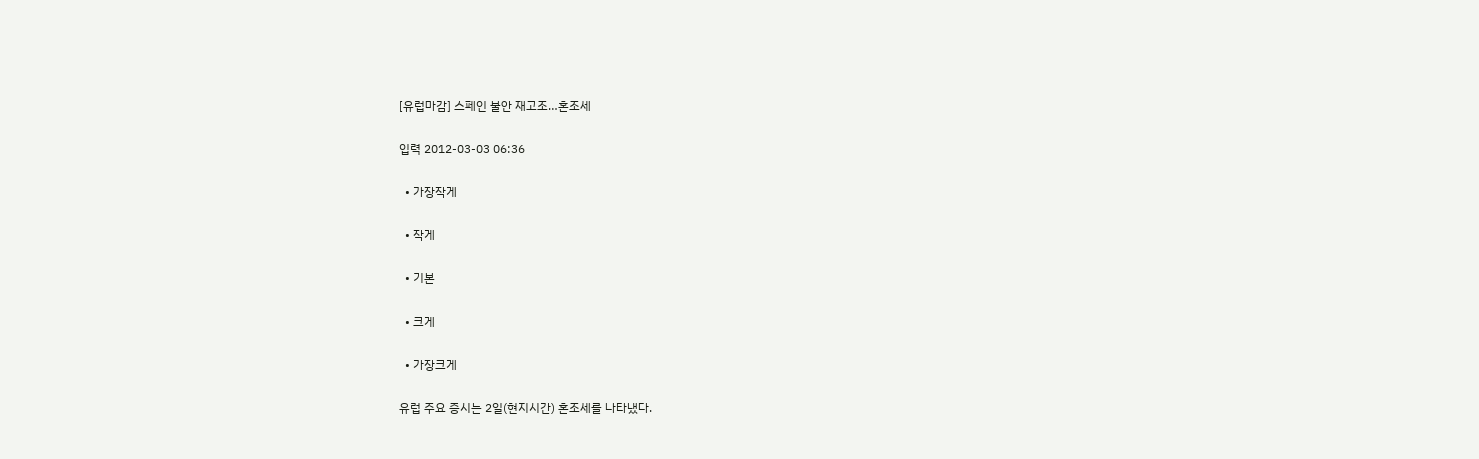[유럽마감] 스페인 불안 재고조…혼조세

입력 2012-03-03 06:36

  • 가장작게

  • 작게

  • 기본

  • 크게

  • 가장크게

유럽 주요 증시는 2일(현지시간) 혼조세를 나타냈다.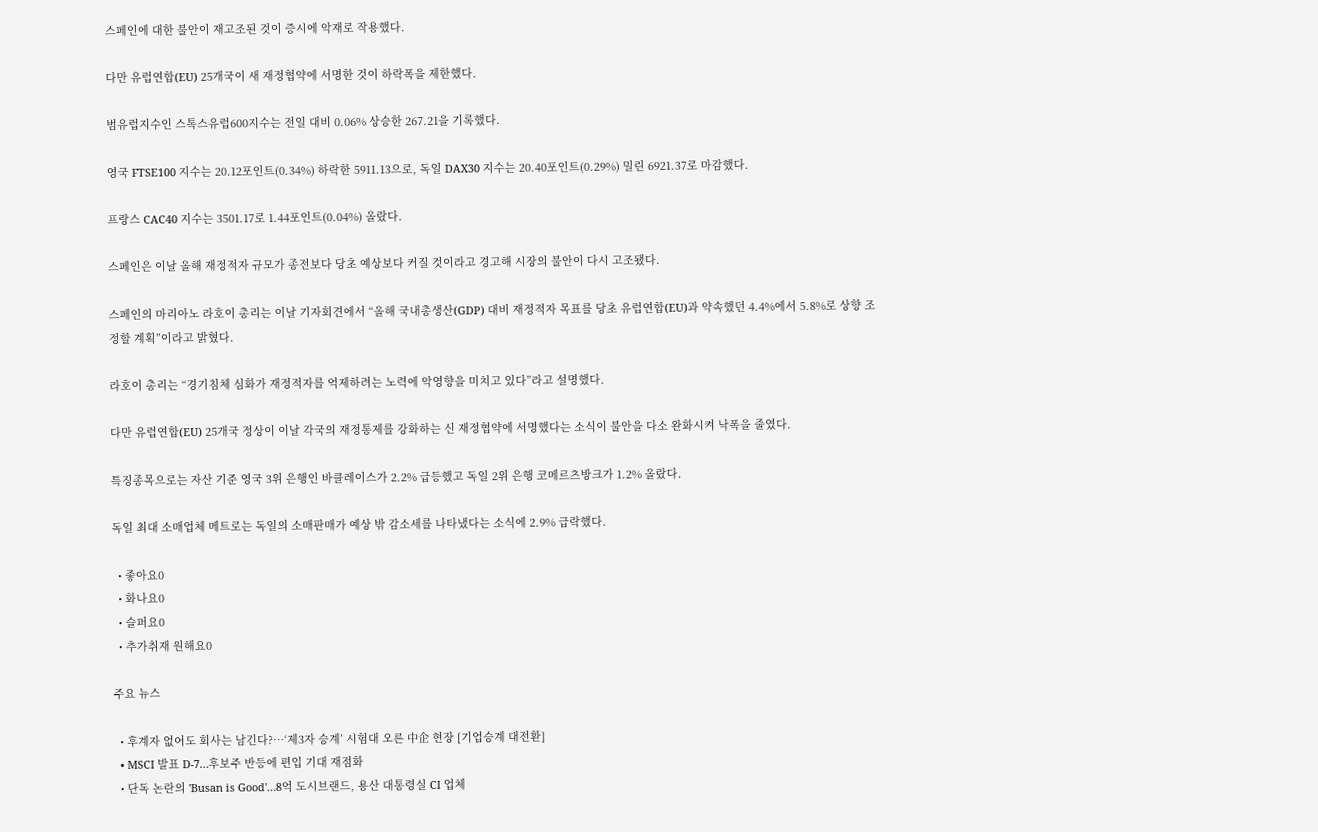스페인에 대한 불안이 재고조된 것이 증시에 악재로 작용했다.

다만 유럽연합(EU) 25개국이 새 재정협약에 서명한 것이 하락폭을 제한했다.

범유럽지수인 스톡스유럽600지수는 전일 대비 0.06% 상승한 267.21을 기록했다.

영국 FTSE100 지수는 20.12포인트(0.34%) 하락한 5911.13으로, 독일 DAX30 지수는 20.40포인트(0.29%) 밀린 6921.37로 마감했다.

프랑스 CAC40 지수는 3501.17로 1.44포인트(0.04%) 올랐다.

스페인은 이날 올해 재정적자 규모가 종전보다 당초 예상보다 커질 것이라고 경고해 시장의 불안이 다시 고조됐다.

스페인의 마리아노 라호이 총리는 이날 기자회견에서 “올해 국내총생산(GDP) 대비 재정적자 목표를 당초 유럽연합(EU)과 약속했던 4.4%에서 5.8%로 상향 조정할 계획”이라고 밝혔다.

라호이 총리는 “경기침체 심화가 재정적자를 억제하려는 노력에 악영향을 미치고 있다”라고 설명했다.

다만 유럽연합(EU) 25개국 정상이 이날 각국의 재정통제를 강화하는 신 재정협약에 서명했다는 소식이 불안을 다소 완화시켜 낙폭을 줄였다.

특징종목으로는 자산 기준 영국 3위 은행인 바클레이스가 2.2% 급등했고 독일 2위 은행 코메르츠방크가 1.2% 올랐다.

독일 최대 소매업체 메트로는 독일의 소매판매가 예상 밖 감소세를 나타냈다는 소식에 2.9% 급락했다.

  • 좋아요0
  • 화나요0
  • 슬퍼요0
  • 추가취재 원해요0

주요 뉴스

  • 후계자 없어도 회사는 남긴다?…‘제3자 승계’ 시험대 오른 中企 현장 [기업승계 대전환]
  • MSCI 발표 D-7…후보주 반등에 편입 기대 재점화
  • 단독 논란의 'Busan is Good'…8억 도시브랜드, 용산 대통령실 CI 업체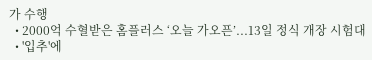가 수행
  • 2000억 수혈받은 홈플러스 ‘오늘 가오픈’...13일 정식 개장 시험대
  • '입추'에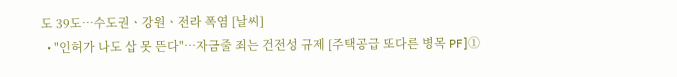도 39도⋯수도권ㆍ강원ㆍ전라 폭염 [날씨]
  • "인허가 나도 삽 못 뜬다"…자금줄 죄는 건전성 규제 [주택공급 또다른 병목 PF]①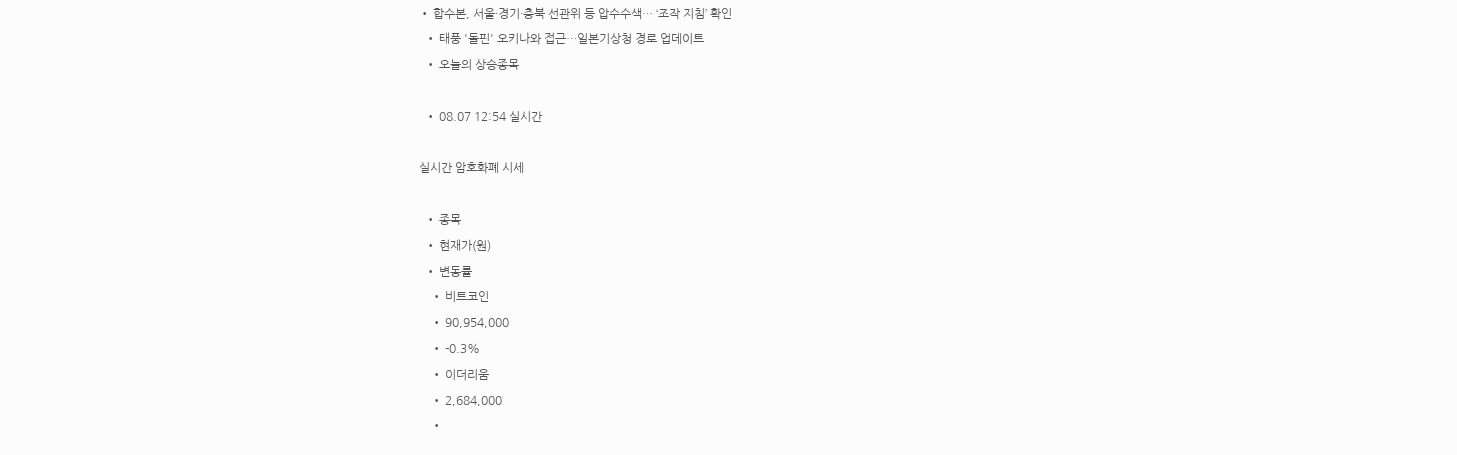• 합수본, 서울·경기·충북 선관위 등 압수수색… ‘조작 지침’ 확인
  • 태풍 '돌핀' 오키나와 접근…일본기상청 경로 업데이트
  • 오늘의 상승종목

  • 08.07 12:54 실시간

실시간 암호화폐 시세

  • 종목
  • 현재가(원)
  • 변동률
    • 비트코인
    • 90,954,000
    • -0.3%
    • 이더리움
    • 2,684,000
    •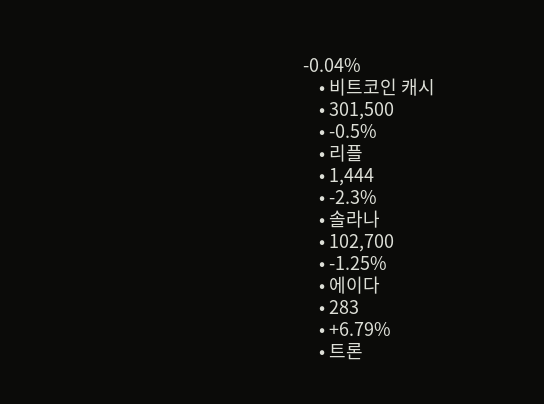-0.04%
    • 비트코인 캐시
    • 301,500
    • -0.5%
    • 리플
    • 1,444
    • -2.3%
    • 솔라나
    • 102,700
    • -1.25%
    • 에이다
    • 283
    • +6.79%
    • 트론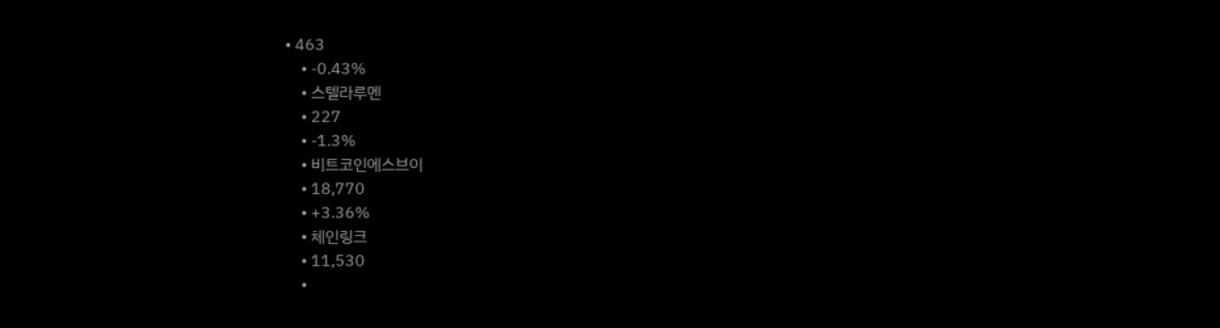• 463
    • -0.43%
    • 스텔라루멘
    • 227
    • -1.3%
    • 비트코인에스브이
    • 18,770
    • +3.36%
    • 체인링크
    • 11,530
    •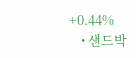+0.44%
    • 샌드박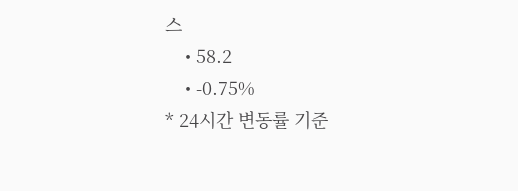스
    • 58.2
    • -0.75%
* 24시간 변동률 기준